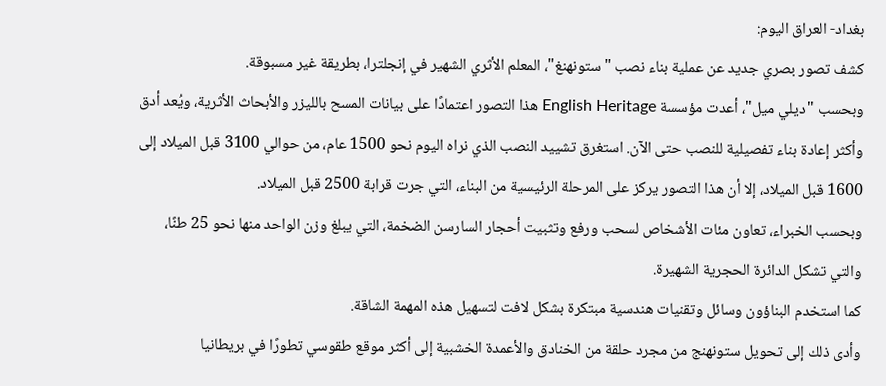بغداد- العراق اليوم:
كشف تصور بصري جديد عن عملية بناء نصب "ستونهنغ"، المعلم الأثري الشهير في إنجلترا، بطريقة غير مسبوقة.
وبحسب "ديلي ميل"، أعدت مؤسسة English Heritage هذا التصور اعتمادًا على بيانات المسح بالليزر والأبحاث الأثرية، ويُعد أدق وأكثر إعادة بناء تفصيلية للنصب حتى الآن. استغرق تشييد النصب الذي نراه اليوم نحو 1500 عام، من حوالي 3100 قبل الميلاد إلى 1600 قبل الميلاد، إلا أن هذا التصور يركز على المرحلة الرئيسية من البناء، التي جرت قرابة 2500 قبل الميلاد.
وبحسب الخبراء، تعاون مئات الأشخاص لسحب ورفع وتثبيت أحجار السارسن الضخمة، التي يبلغ وزن الواحد منها نحو 25 طنًا، والتي تشكل الدائرة الحجرية الشهيرة.
كما استخدم البناؤون وسائل وتقنيات هندسية مبتكرة بشكل لافت لتسهيل هذه المهمة الشاقة.
وأدى ذلك إلى تحويل ستونهنج من مجرد حلقة من الخنادق والأعمدة الخشبية إلى أكثر موقع طقوسي تطورًا في بريطانيا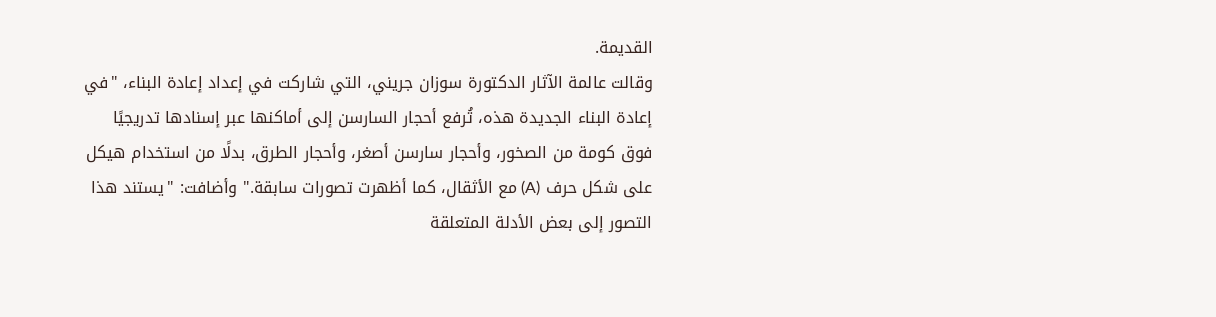القديمة.
وقالت عالمة الآثار الدكتورة سوزان جريني، التي شاركت في إعداد إعادة البناء، "في إعادة البناء الجديدة هذه، تُرفع أحجار السارسن إلى أماكنها عبر إسنادها تدريجيًا فوق كومة من الصخور، وأحجار سارسن أصغر، وأحجار الطرق، بدلًا من استخدام هيكل على شكل حرف (A) مع الأثقال، كما أظهرت تصورات سابقة." وأضافت: "يستند هذا التصور إلى بعض الأدلة المتعلقة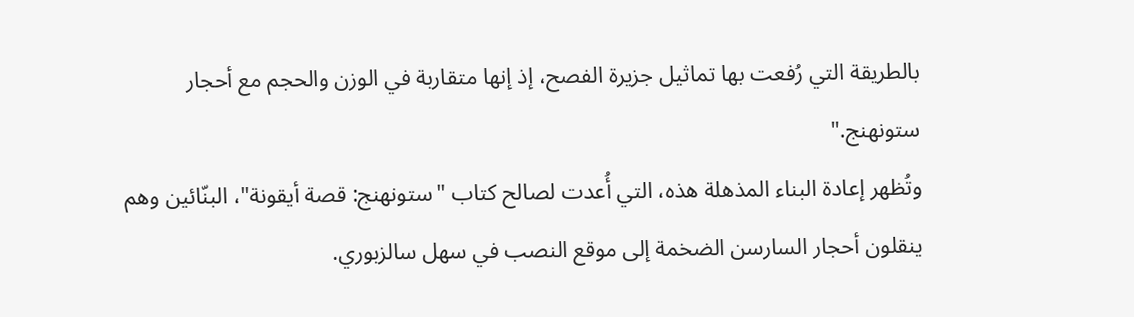بالطريقة التي رُفعت بها تماثيل جزيرة الفصح، إذ إنها متقاربة في الوزن والحجم مع أحجار ستونهنج."
وتُظهر إعادة البناء المذهلة هذه، التي أُعدت لصالح كتاب "ستونهنج: قصة أيقونة"، البنّائين وهم ينقلون أحجار السارسن الضخمة إلى موقع النصب في سهل سالزبوري.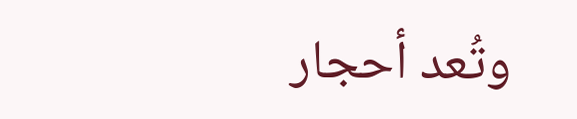وتُعد أحجار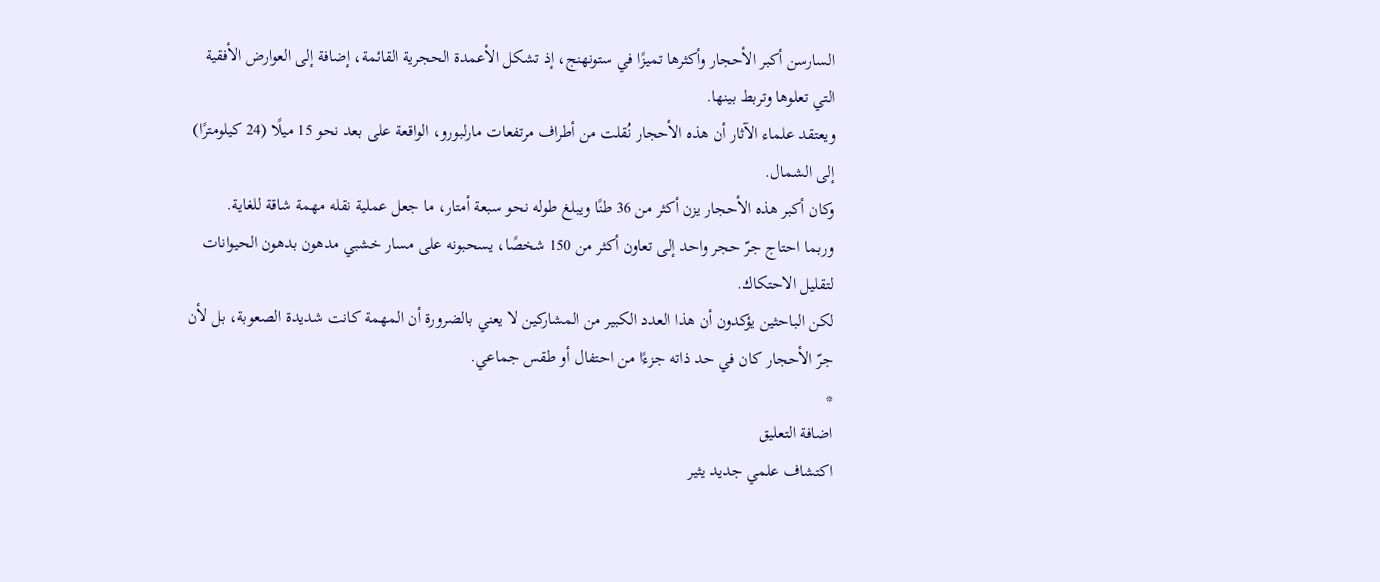السارسن أكبر الأحجار وأكثرها تميزًا في ستونهنج، إذ تشكل الأعمدة الحجرية القائمة، إضافة إلى العوارض الأفقية التي تعلوها وتربط بينها.
ويعتقد علماء الآثار أن هذه الأحجار نُقلت من أطراف مرتفعات مارلبورو، الواقعة على بعد نحو 15 ميلًا (24 كيلومترًا) إلى الشمال.
وكان أكبر هذه الأحجار يزن أكثر من 36 طنًا ويبلغ طوله نحو سبعة أمتار، ما جعل عملية نقله مهمة شاقة للغاية.
وربما احتاج جرّ حجر واحد إلى تعاون أكثر من 150 شخصًا، يسحبونه على مسار خشبي مدهون بدهون الحيوانات لتقليل الاحتكاك.
لكن الباحثين يؤكدون أن هذا العدد الكبير من المشاركين لا يعني بالضرورة أن المهمة كانت شديدة الصعوبة، بل لأن جرّ الأحجار كان في حد ذاته جزءًا من احتفال أو طقس جماعي.
*
اضافة التعليق
اكتشاف علمي جديد يثير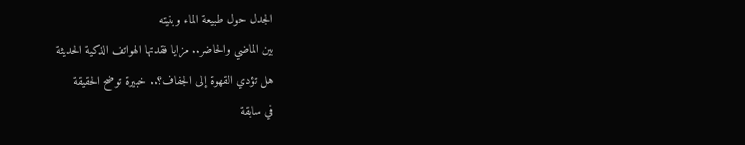الجدل حول طبيعة الماء وبنيته
بين الماضي والحاضر.. مزايا فقدتها الهواتف الذكية الحديثة
هل تؤدي القهوة إلى الجفاف؟.. خبيرة توضح الحقيقة
في سابقة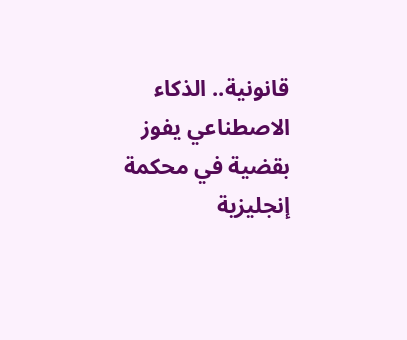قانونية.. الذكاء الاصطناعي يفوز بقضية في محكمة إنجليزية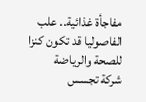مفاجأة غذائية.. علب الفاصوليا قد تكون كنزا للصحة والرياضة
شركة تجسس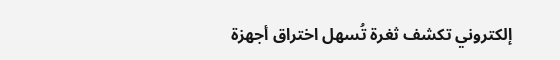إلكتروني تكشف ثغرة تُسهل اختراق أجهزة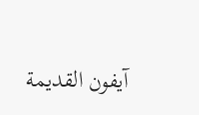آيفون القديمة